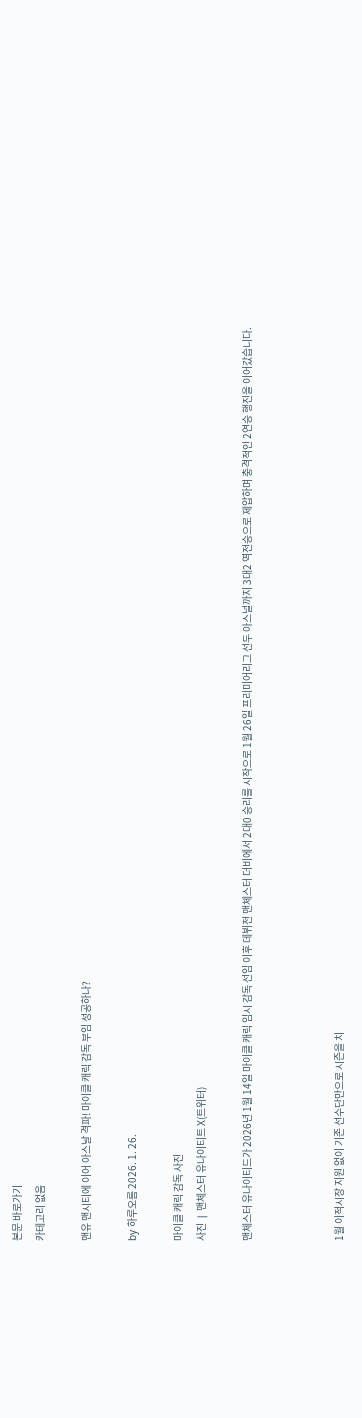본문 바로가기
카테고리 없음

맨유 맨시티에 이어 아스날 격파! 마이클 캐릭 감독 부임 성공하나?

by 하루오름 2026. 1. 26.

마이클 캐릭 감독 사진
사진 ❘ 맨체스터 유나이티트 X(트위터)

맨체스터 유나이티드가 2026년 1월 14일 마이클 캐릭 임시 감독 선임 이후 데뷔전 맨체스터 더비에서 2대0 승리를 시작으로 1월 26일 프리미어리그 선두 아스널까지 3대2 역전승으로 제압하며 충격적인 2연승 행진을 이어갔습니다.



1월 이적시장 지원 없이 기존 선수단만으로 시즌을 치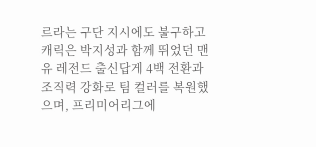르라는 구단 지시에도 불구하고 캐릭은 박지성과 함께 뛰었던 맨유 레전드 출신답게 4백 전환과 조직력 강화로 팀 컬러를 복원했으며, 프리미어리그에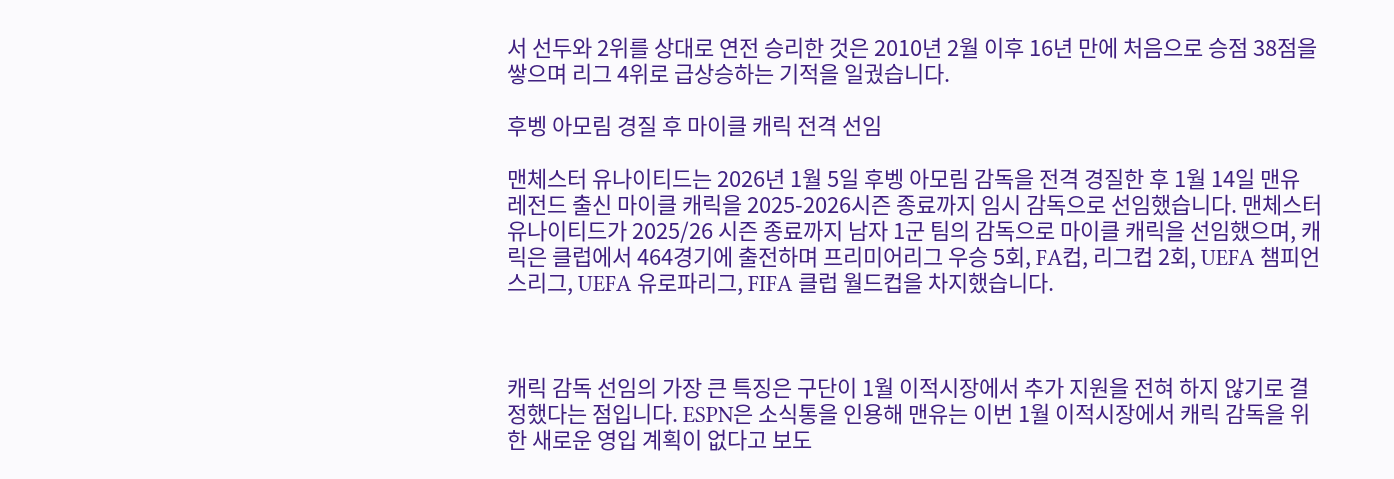서 선두와 2위를 상대로 연전 승리한 것은 2010년 2월 이후 16년 만에 처음으로 승점 38점을 쌓으며 리그 4위로 급상승하는 기적을 일궜습니다.

후벵 아모림 경질 후 마이클 캐릭 전격 선임

맨체스터 유나이티드는 2026년 1월 5일 후벵 아모림 감독을 전격 경질한 후 1월 14일 맨유 레전드 출신 마이클 캐릭을 2025-2026시즌 종료까지 임시 감독으로 선임했습니다. 맨체스터 유나이티드가 2025/26 시즌 종료까지 남자 1군 팀의 감독으로 마이클 캐릭을 선임했으며, 캐릭은 클럽에서 464경기에 출전하며 프리미어리그 우승 5회, FA컵, 리그컵 2회, UEFA 챔피언스리그, UEFA 유로파리그, FIFA 클럽 월드컵을 차지했습니다.



캐릭 감독 선임의 가장 큰 특징은 구단이 1월 이적시장에서 추가 지원을 전혀 하지 않기로 결정했다는 점입니다. ESPN은 소식통을 인용해 맨유는 이번 1월 이적시장에서 캐릭 감독을 위한 새로운 영입 계획이 없다고 보도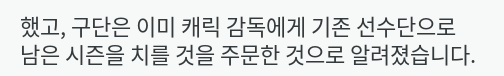했고, 구단은 이미 캐릭 감독에게 기존 선수단으로 남은 시즌을 치를 것을 주문한 것으로 알려졌습니다.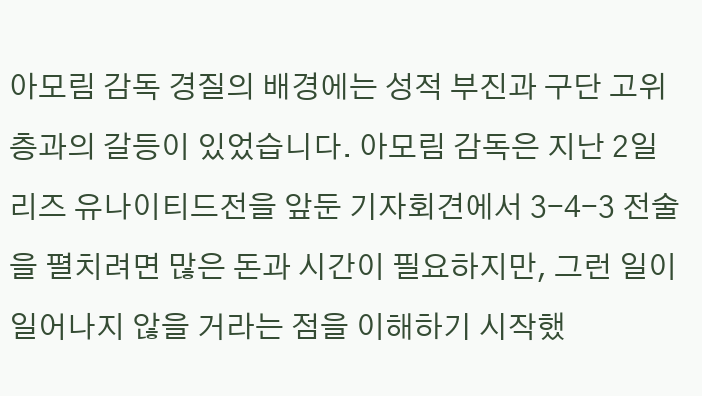아모림 감독 경질의 배경에는 성적 부진과 구단 고위층과의 갈등이 있었습니다. 아모림 감독은 지난 2일 리즈 유나이티드전을 앞둔 기자회견에서 3-4-3 전술을 펼치려면 많은 돈과 시간이 필요하지만, 그런 일이 일어나지 않을 거라는 점을 이해하기 시작했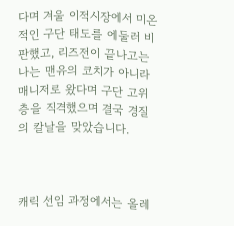다며 겨울 이적시장에서 미온적인 구단 태도를 에둘러 비판했고, 리즈전이 끝나고는 나는 맨유의 코치가 아니라 매니저로 왔다며 구단 고위층을 직격했으며 결국 경질의 칼날을 맞았습니다.



캐릭 선임 과정에서는 올레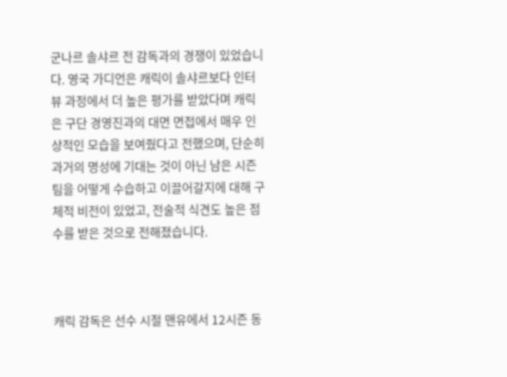군나르 솔샤르 전 감독과의 경쟁이 있었습니다. 영국 가디언은 캐릭이 솔샤르보다 인터뷰 과정에서 더 높은 평가를 받았다며 캐릭은 구단 경영진과의 대면 면접에서 매우 인상적인 모습을 보여줬다고 전했으며, 단순히 과거의 명성에 기대는 것이 아닌 남은 시즌 팀을 어떻게 수습하고 이끌어갈지에 대해 구체적 비전이 있었고, 전술적 식견도 높은 점수를 받은 것으로 전해졌습니다.



캐릭 감독은 선수 시절 맨유에서 12시즌 동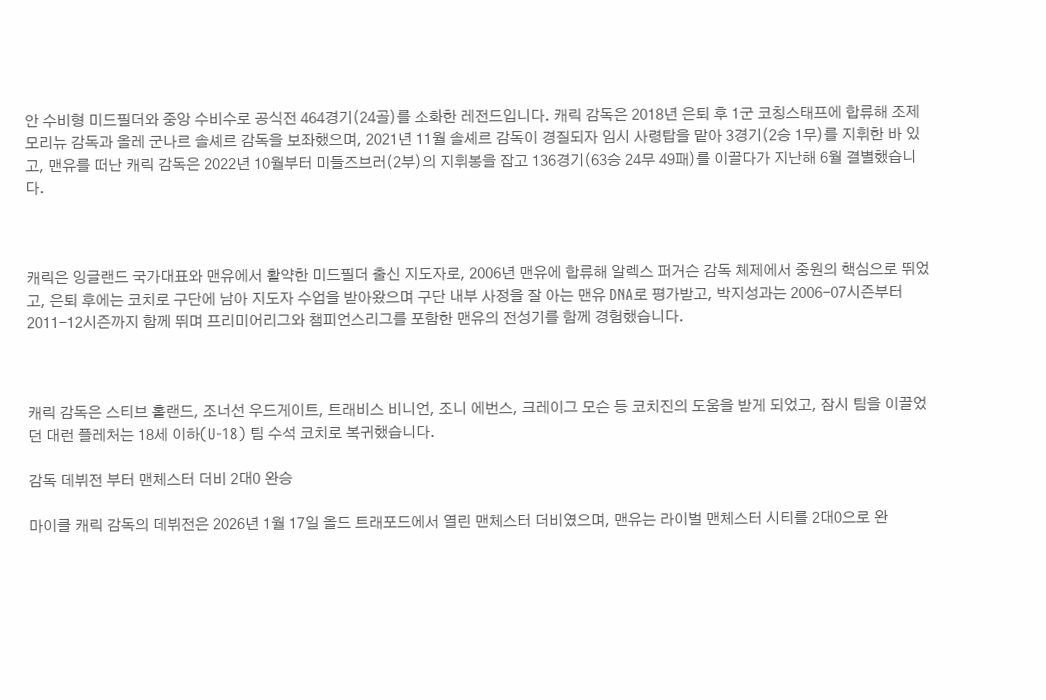안 수비형 미드필더와 중앙 수비수로 공식전 464경기(24골)를 소화한 레전드입니다. 캐릭 감독은 2018년 은퇴 후 1군 코칭스태프에 합류해 조제 모리뉴 감독과 올레 군나르 솔셰르 감독을 보좌했으며, 2021년 11월 솔셰르 감독이 경질되자 임시 사령탑을 맡아 3경기(2승 1무)를 지휘한 바 있고, 맨유를 떠난 캐릭 감독은 2022년 10월부터 미들즈브러(2부)의 지휘봉을 잡고 136경기(63승 24무 49패)를 이끌다가 지난해 6월 결별했습니다.



캐릭은 잉글랜드 국가대표와 맨유에서 활약한 미드필더 출신 지도자로, 2006년 맨유에 합류해 알렉스 퍼거슨 감독 체제에서 중원의 핵심으로 뛰었고, 은퇴 후에는 코치로 구단에 남아 지도자 수업을 받아왔으며 구단 내부 사정을 잘 아는 맨유 DNA로 평가받고, 박지성과는 2006-07시즌부터 2011-12시즌까지 함께 뛰며 프리미어리그와 챔피언스리그를 포함한 맨유의 전성기를 함께 경험했습니다.



캐릭 감독은 스티브 홀랜드, 조너선 우드게이트, 트래비스 비니언, 조니 에번스, 크레이그 모슨 등 코치진의 도움을 받게 되었고, 잠시 팀을 이끌었던 대런 플레처는 18세 이하(U-18) 팀 수석 코치로 복귀했습니다.

감독 데뷔전 부터 맨체스터 더비 2대0 완승

마이클 캐릭 감독의 데뷔전은 2026년 1월 17일 올드 트래포드에서 열린 맨체스터 더비였으며, 맨유는 라이벌 맨체스터 시티를 2대0으로 완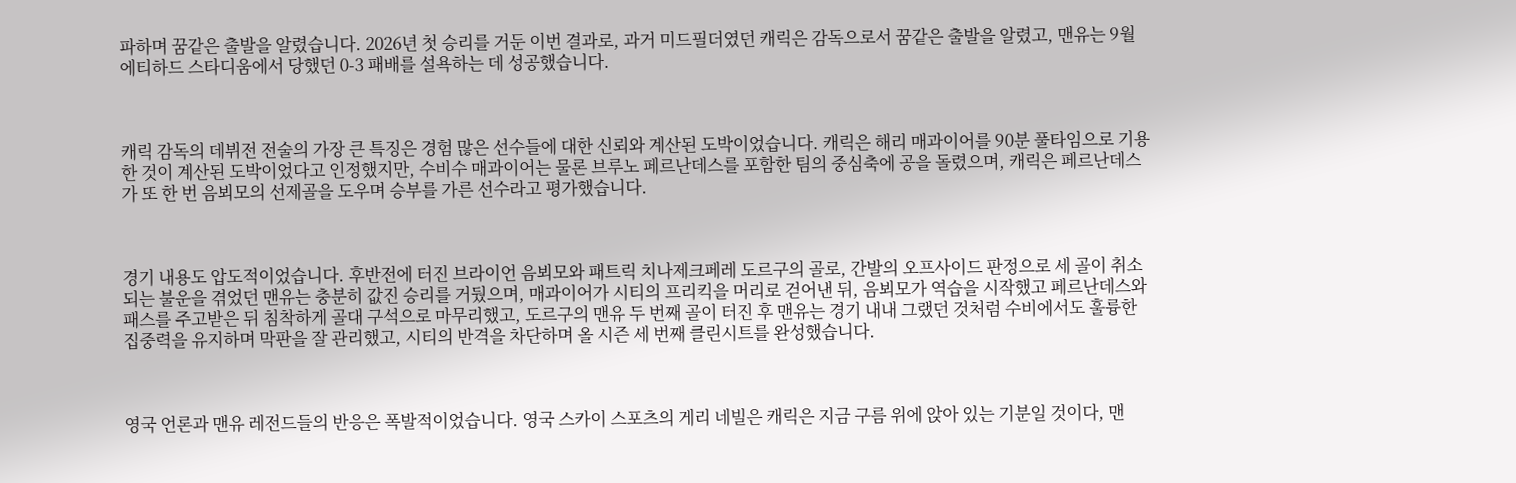파하며 꿈같은 출발을 알렸습니다. 2026년 첫 승리를 거둔 이번 결과로, 과거 미드필더였던 캐릭은 감독으로서 꿈같은 출발을 알렸고, 맨유는 9월 에티하드 스타디움에서 당했던 0-3 패배를 설욕하는 데 성공했습니다.



캐릭 감독의 데뷔전 전술의 가장 큰 특징은 경험 많은 선수들에 대한 신뢰와 계산된 도박이었습니다. 캐릭은 해리 매과이어를 90분 풀타임으로 기용한 것이 계산된 도박이었다고 인정했지만, 수비수 매과이어는 물론 브루노 페르난데스를 포함한 팀의 중심축에 공을 돌렸으며, 캐릭은 페르난데스가 또 한 번 음뵈모의 선제골을 도우며 승부를 가른 선수라고 평가했습니다.



경기 내용도 압도적이었습니다. 후반전에 터진 브라이언 음뵈모와 패트릭 치나제크페레 도르구의 골로, 간발의 오프사이드 판정으로 세 골이 취소되는 불운을 겪었던 맨유는 충분히 값진 승리를 거뒀으며, 매과이어가 시티의 프리킥을 머리로 걷어낸 뒤, 음뵈모가 역습을 시작했고 페르난데스와 패스를 주고받은 뒤 침착하게 골대 구석으로 마무리했고, 도르구의 맨유 두 번째 골이 터진 후 맨유는 경기 내내 그랬던 것처럼 수비에서도 훌륭한 집중력을 유지하며 막판을 잘 관리했고, 시티의 반격을 차단하며 올 시즌 세 번째 클린시트를 완성했습니다.



영국 언론과 맨유 레전드들의 반응은 폭발적이었습니다. 영국 스카이 스포츠의 게리 네빌은 캐릭은 지금 구름 위에 앉아 있는 기분일 것이다, 맨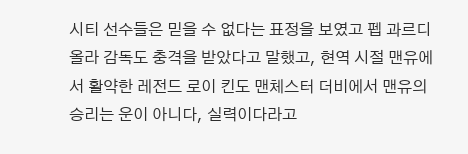시티 선수들은 믿을 수 없다는 표정을 보였고 펩 과르디올라 감독도 충격을 받았다고 말했고, 현역 시절 맨유에서 활약한 레전드 로이 킨도 맨체스터 더비에서 맨유의 승리는 운이 아니다, 실력이다라고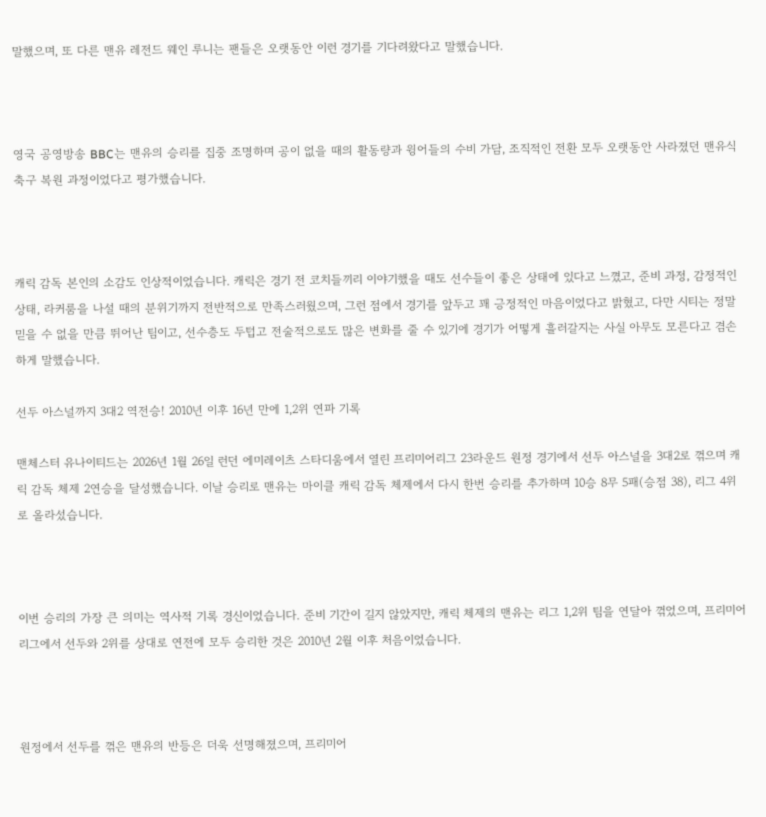말했으며, 또 다른 맨유 레전드 웨인 루니는 팬들은 오랫동안 이런 경기를 기다려왔다고 말했습니다.



영국 공영방송 BBC는 맨유의 승리를 집중 조명하며 공이 없을 때의 활동량과 윙어들의 수비 가담, 조직적인 전환 모두 오랫동안 사라졌던 맨유식 축구 복원 과정이었다고 평가했습니다.



캐릭 감독 본인의 소감도 인상적이었습니다. 캐릭은 경기 전 코치들끼리 이야기했을 때도 선수들이 좋은 상태에 있다고 느꼈고, 준비 과정, 감정적인 상태, 라커룸을 나설 때의 분위기까지 전반적으로 만족스러웠으며, 그런 점에서 경기를 앞두고 꽤 긍정적인 마음이었다고 밝혔고, 다만 시티는 정말 믿을 수 없을 만큼 뛰어난 팀이고, 선수층도 두텁고 전술적으로도 많은 변화를 줄 수 있기에 경기가 어떻게 흘러갈지는 사실 아무도 모른다고 겸손하게 말했습니다.

선두 아스널까지 3대2 역전승! 2010년 이후 16년 만에 1,2위 연파 기록

맨체스터 유나이티드는 2026년 1월 26일 런던 에미레이츠 스타디움에서 열린 프리미어리그 23라운드 원정 경기에서 선두 아스널을 3대2로 꺾으며 캐릭 감독 체제 2연승을 달성했습니다. 이날 승리로 맨유는 마이클 캐릭 감독 체제에서 다시 한번 승리를 추가하며 10승 8무 5패(승점 38), 리그 4위로 올라섰습니다.



이번 승리의 가장 큰 의미는 역사적 기록 경신이었습니다. 준비 기간이 길지 않았지만, 캐릭 체제의 맨유는 리그 1,2위 팀을 연달아 꺾었으며, 프리미어리그에서 선두와 2위를 상대로 연전에 모두 승리한 것은 2010년 2월 이후 처음이었습니다.



원정에서 선두를 꺾은 맨유의 반등은 더욱 선명해졌으며, 프리미어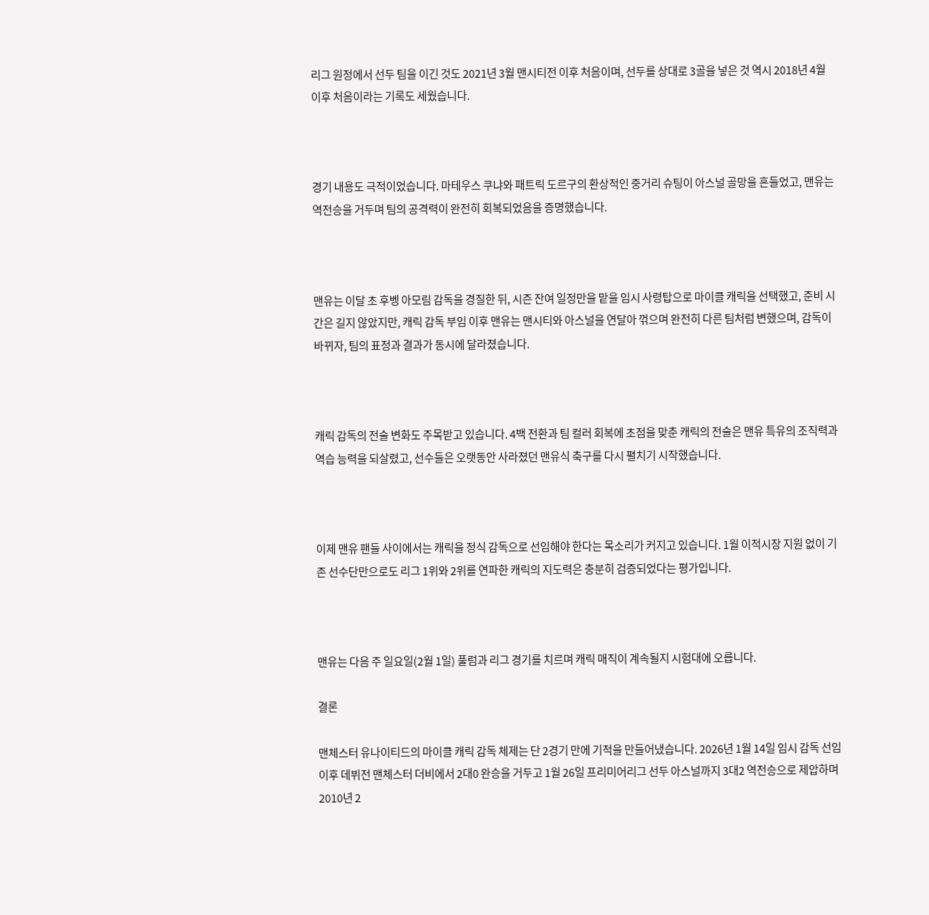리그 원정에서 선두 팀을 이긴 것도 2021년 3월 맨시티전 이후 처음이며, 선두를 상대로 3골을 넣은 것 역시 2018년 4월 이후 처음이라는 기록도 세웠습니다.



경기 내용도 극적이었습니다. 마테우스 쿠냐와 패트릭 도르구의 환상적인 중거리 슈팅이 아스널 골망을 흔들었고, 맨유는 역전승을 거두며 팀의 공격력이 완전히 회복되었음을 증명했습니다.



맨유는 이달 초 후벵 아모림 감독을 경질한 뒤, 시즌 잔여 일정만을 맡을 임시 사령탑으로 마이클 캐릭을 선택했고, 준비 시간은 길지 않았지만, 캐릭 감독 부임 이후 맨유는 맨시티와 아스널을 연달아 꺾으며 완전히 다른 팀처럼 변했으며, 감독이 바뀌자, 팀의 표정과 결과가 동시에 달라졌습니다.



캐릭 감독의 전술 변화도 주목받고 있습니다. 4백 전환과 팀 컬러 회복에 초점을 맞춘 캐릭의 전술은 맨유 특유의 조직력과 역습 능력을 되살렸고, 선수들은 오랫동안 사라졌던 맨유식 축구를 다시 펼치기 시작했습니다.



이제 맨유 팬들 사이에서는 캐릭을 정식 감독으로 선임해야 한다는 목소리가 커지고 있습니다. 1월 이적시장 지원 없이 기존 선수단만으로도 리그 1위와 2위를 연파한 캐릭의 지도력은 충분히 검증되었다는 평가입니다.



맨유는 다음 주 일요일(2월 1일) 풀럼과 리그 경기를 치르며 캐릭 매직이 계속될지 시험대에 오릅니다.

결론

맨체스터 유나이티드의 마이클 캐릭 감독 체제는 단 2경기 만에 기적을 만들어냈습니다. 2026년 1월 14일 임시 감독 선임 이후 데뷔전 맨체스터 더비에서 2대0 완승을 거두고 1월 26일 프리미어리그 선두 아스널까지 3대2 역전승으로 제압하며 2010년 2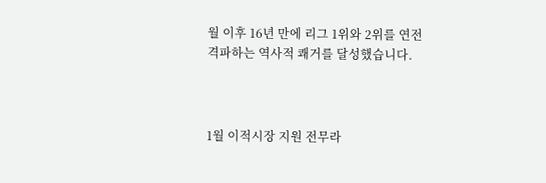월 이후 16년 만에 리그 1위와 2위를 연전 격파하는 역사적 쾌거를 달성했습니다.



1월 이적시장 지원 전무라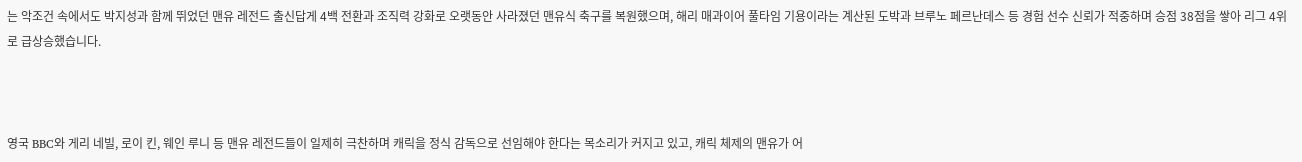는 악조건 속에서도 박지성과 함께 뛰었던 맨유 레전드 출신답게 4백 전환과 조직력 강화로 오랫동안 사라졌던 맨유식 축구를 복원했으며, 해리 매과이어 풀타임 기용이라는 계산된 도박과 브루노 페르난데스 등 경험 선수 신뢰가 적중하며 승점 38점을 쌓아 리그 4위로 급상승했습니다.



영국 BBC와 게리 네빌, 로이 킨, 웨인 루니 등 맨유 레전드들이 일제히 극찬하며 캐릭을 정식 감독으로 선임해야 한다는 목소리가 커지고 있고, 캐릭 체제의 맨유가 어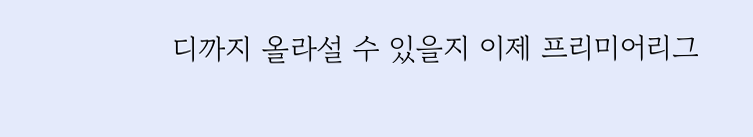디까지 올라설 수 있을지 이제 프리미어리그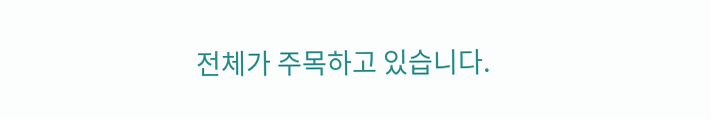전체가 주목하고 있습니다.